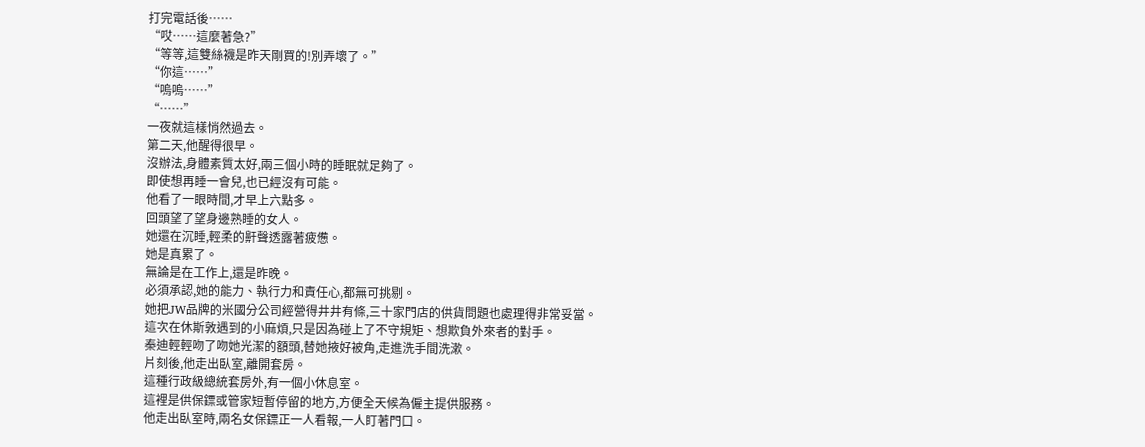打完電話後……
“哎……這麼著急?”
“等等,這雙絲襪是昨天剛買的!別弄壞了。”
“你這……”
“嗚嗚……”
“……”
一夜就這樣悄然過去。
第二天,他醒得很早。
沒辦法,身體素質太好,兩三個小時的睡眠就足夠了。
即使想再睡一會兒,也已經沒有可能。
他看了一眼時間,才早上六點多。
回頭望了望身邊熟睡的女人。
她還在沉睡,輕柔的鼾聲透露著疲憊。
她是真累了。
無論是在工作上,還是昨晚。
必須承認,她的能力、執行力和責任心,都無可挑剔。
她把JW品牌的米國分公司經營得井井有條,三十家門店的供貨問題也處理得非常妥當。
這次在休斯敦遇到的小麻煩,只是因為碰上了不守規矩、想欺負外來者的對手。
秦迪輕輕吻了吻她光潔的額頭,替她掖好被角,走進洗手間洗漱。
片刻後,他走出臥室,離開套房。
這種行政級總統套房外,有一個小休息室。
這裡是供保鏢或管家短暫停留的地方,方便全天候為僱主提供服務。
他走出臥室時,兩名女保鏢正一人看報,一人盯著門口。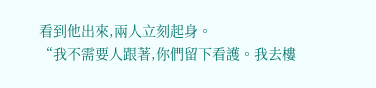看到他出來,兩人立刻起身。
“我不需要人跟著,你們留下看護。我去樓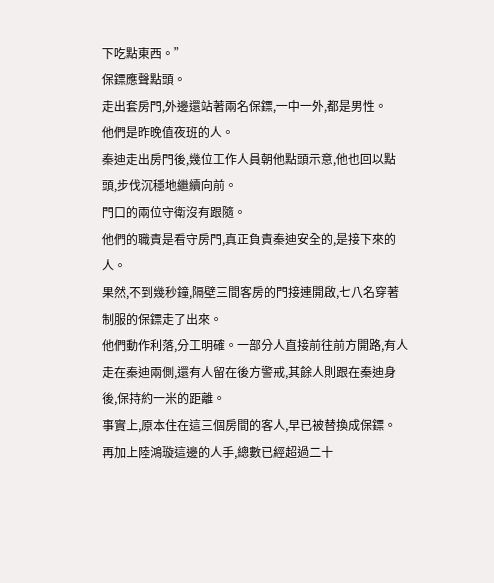下吃點東西。”
保鏢應聲點頭。
走出套房門,外邊還站著兩名保鏢,一中一外,都是男性。
他們是昨晚值夜班的人。
秦迪走出房門後,幾位工作人員朝他點頭示意,他也回以點頭,步伐沉穩地繼續向前。
門口的兩位守衛沒有跟隨。
他們的職責是看守房門,真正負責秦迪安全的,是接下來的人。
果然,不到幾秒鐘,隔壁三間客房的門接連開啟,七八名穿著制服的保鏢走了出來。
他們動作利落,分工明確。一部分人直接前往前方開路,有人走在秦迪兩側,還有人留在後方警戒,其餘人則跟在秦迪身後,保持約一米的距離。
事實上,原本住在這三個房間的客人,早已被替換成保鏢。
再加上陸鴻璇這邊的人手,總數已經超過二十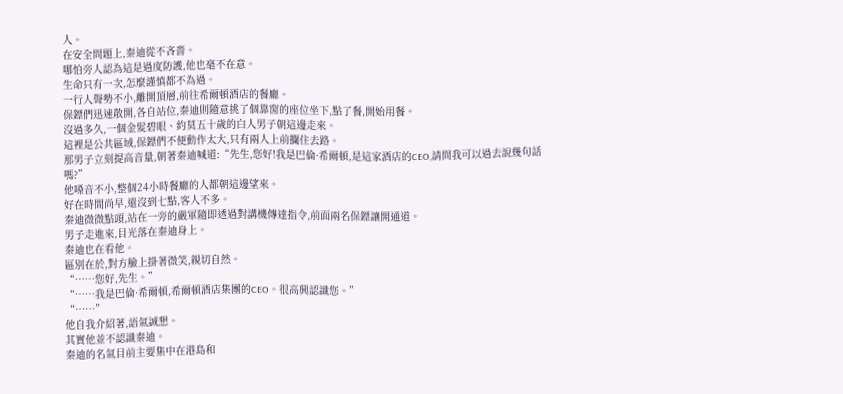人。
在安全問題上,秦迪從不吝嗇。
哪怕旁人認為這是過度防護,他也毫不在意。
生命只有一次,怎麼謹慎都不為過。
一行人聲勢不小,離開頂層,前往希爾頓酒店的餐廳。
保鏢們迅速散開,各自站位,秦迪則隨意挑了個靠窗的座位坐下,點了餐,開始用餐。
沒過多久,一個金髮碧眼、約莫五十歲的白人男子朝這邊走來。
這裡是公共區域,保鏢們不便動作太大,只有兩人上前攔住去路。
那男子立刻提高音量,朝著秦迪喊道:“先生,您好!我是巴倫·希爾頓,是這家酒店的CEO,請問我可以過去說幾句話嗎?”
他嗓音不小,整個24小時餐廳的人都朝這邊望來。
好在時間尚早,還沒到七點,客人不多。
秦迪微微點頭,站在一旁的嚴軍隨即透過對講機傳達指令,前面兩名保鏢讓開通道。
男子走進來,目光落在秦迪身上。
秦迪也在看他。
區別在於,對方臉上掛著微笑,親切自然。
“……您好,先生。”
“……我是巴倫·希爾頓,希爾頓酒店集團的CEO。很高興認識您。”
“……”
他自我介紹著,語氣誠懇。
其實他並不認識秦迪。
秦迪的名氣目前主要集中在港島和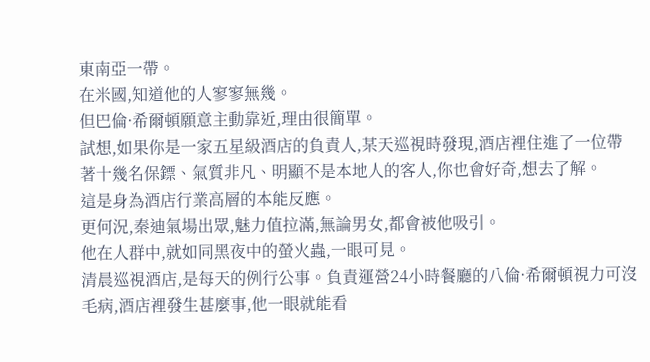東南亞一帶。
在米國,知道他的人寥寥無幾。
但巴倫·希爾頓願意主動靠近,理由很簡單。
試想,如果你是一家五星級酒店的負責人,某天巡視時發現,酒店裡住進了一位帶著十幾名保鏢、氣質非凡、明顯不是本地人的客人,你也會好奇,想去了解。
這是身為酒店行業高層的本能反應。
更何況,秦迪氣場出眾,魅力值拉滿,無論男女,都會被他吸引。
他在人群中,就如同黑夜中的螢火蟲,一眼可見。
清晨巡視酒店,是每天的例行公事。負責運營24小時餐廳的八倫·希爾頓視力可沒毛病,酒店裡發生甚麼事,他一眼就能看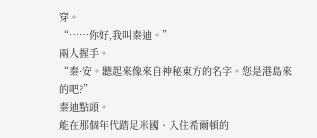穿。
“……你好,我叫秦迪。”
兩人握手。
“秦·安。聽起來像來自神秘東方的名字。您是港島來的吧?”
秦迪點頭。
能在那個年代踏足米國、入住希爾頓的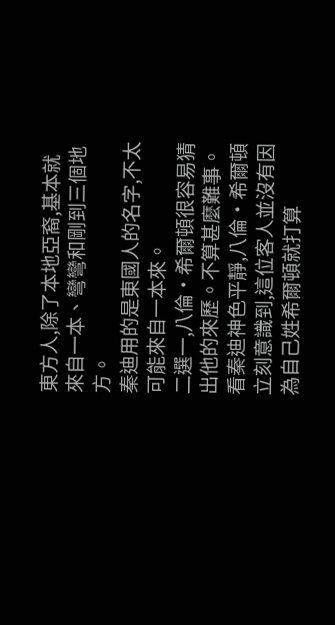東方人,除了本地亞裔,基本就來自一本、彎彎和剛到三個地方。
秦迪用的是東國人的名字,不太可能來自一本來。
二選一,八倫·希爾頓很容易猜出他的來歷。不算甚麼難事。
看秦迪神色平靜,八倫·希爾頓立刻意識到,這位客人並沒有因為自己姓希爾頓就打算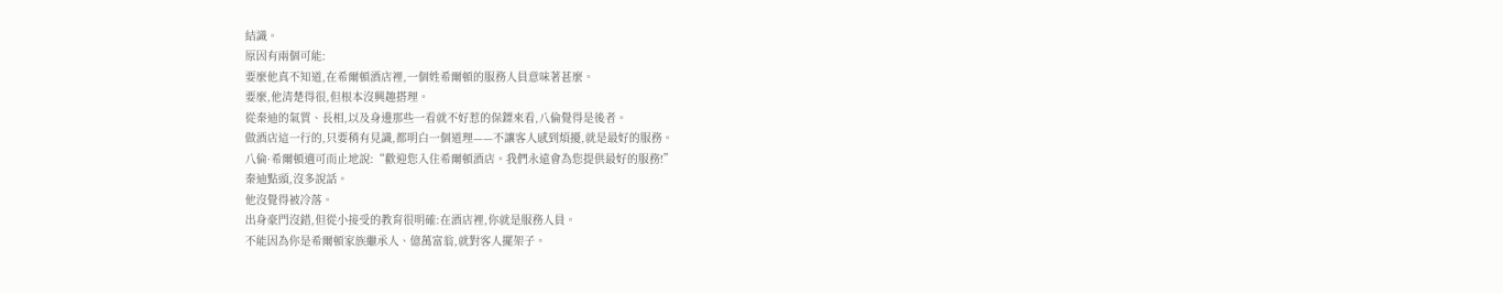結識。
原因有兩個可能:
要麼他真不知道,在希爾頓酒店裡,一個姓希爾頓的服務人員意味著甚麼。
要麼,他清楚得很,但根本沒興趣搭理。
從秦迪的氣質、長相,以及身邊那些一看就不好惹的保鏢來看,八倫覺得是後者。
做酒店這一行的,只要稍有見識,都明白一個道理——不讓客人感到煩擾,就是最好的服務。
八倫·希爾頓適可而止地說:“歡迎您入住希爾頓酒店。我們永遠會為您提供最好的服務!”
秦迪點頭,沒多說話。
他沒覺得被冷落。
出身豪門沒錯,但從小接受的教育很明確:在酒店裡,你就是服務人員。
不能因為你是希爾頓家族繼承人、億萬富翁,就對客人擺架子。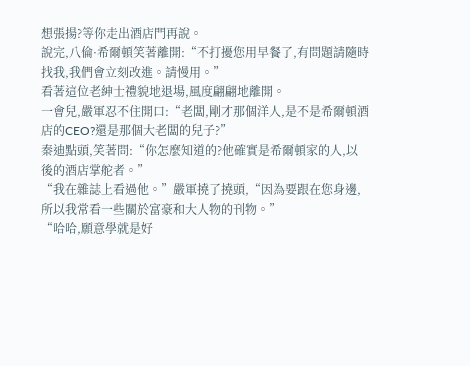想張揚?等你走出酒店門再說。
說完,八倫·希爾頓笑著離開:“不打擾您用早餐了,有問題請隨時找我,我們會立刻改進。請慢用。”
看著這位老紳士禮貌地退場,風度翩翩地離開。
一會兒,嚴軍忍不住開口:“老闆,剛才那個洋人,是不是希爾頓酒店的CEO?還是那個大老闆的兒子?”
秦迪點頭,笑著問:“你怎麼知道的?他確實是希爾頓家的人,以後的酒店掌舵者。”
“我在雜誌上看過他。”嚴軍撓了撓頭,“因為要跟在您身邊,所以我常看一些關於富豪和大人物的刊物。”
“哈哈,願意學就是好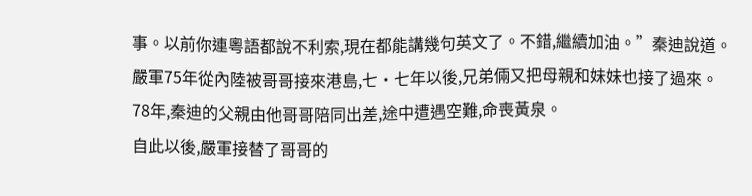事。以前你連粵語都說不利索,現在都能講幾句英文了。不錯,繼續加油。”秦迪說道。
嚴軍75年從內陸被哥哥接來港島,七·七年以後,兄弟倆又把母親和妹妹也接了過來。
78年,秦迪的父親由他哥哥陪同出差,途中遭遇空難,命喪黃泉。
自此以後,嚴軍接替了哥哥的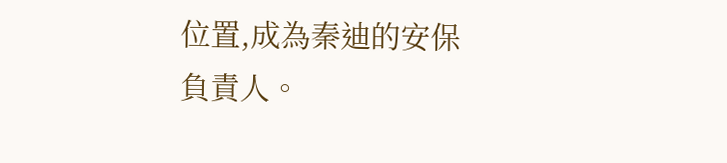位置,成為秦迪的安保負責人。